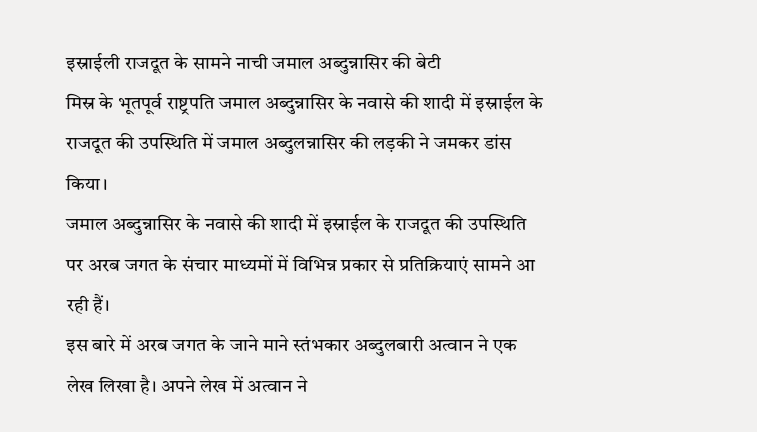इस्राईली राजदूत के सामने नाची जमाल अब्दुन्नासिर की बेटी
मिस्र के भूतपूर्व राष्ट्रपति जमाल अब्दुन्नासिर के नवासे की शादी में इस्राईल के राजदूत की उपस्थिति में जमाल अब्दुलन्नासिर की लड़की ने जमकर डांस किया।
जमाल अब्दुन्नासिर के नवासे की शादी में इस्राईल के राजदूत की उपस्थिति पर अरब जगत के संचार माध्यमों में विभिन्न प्रकार से प्रतिक्रियाएं सामने आ रही हैं।
इस बारे में अरब जगत के जाने माने स्तंभकार अब्दुलबारी अत्वान ने एक लेख लिखा है। अपने लेख में अत्वान ने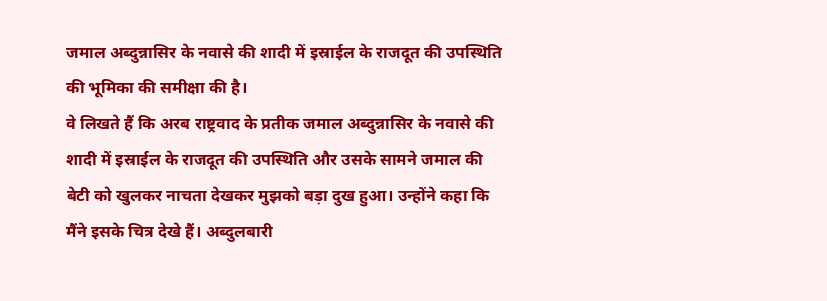जमाल अब्दुन्नासिर के नवासे की शादी में इस्राईल के राजदूत की उपस्थिति की भूमिका की समीक्षा की है।
वे लिखते हैं कि अरब राष्ट्रवाद के प्रतीक जमाल अब्दुन्नासिर के नवासे की शादी में इस्राईल के राजदूत की उपस्थिति और उसके सामने जमाल की बेटी को खुलकर नाचता देखकर मुझको बड़ा दुख हुआ। उन्होंने कहा कि मैंने इसके चित्र देखे हैं। अब्दुलबारी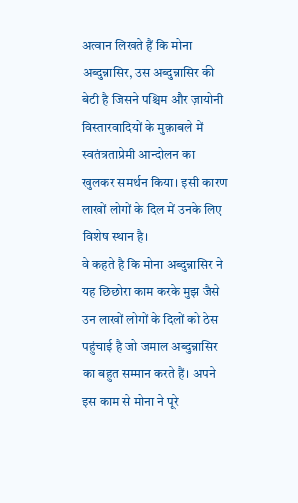अत्वान लिखते हैं कि मोना अब्दुन्नासिर, उस अब्दुन्नासिर की बेटी है जिसने पश्चिम और ज़ायोनी विस्तारवादियों के मुक़ाबले में स्वतंत्रताप्रेमी आन्दोलन का खुलकर समर्थन किया। इसी कारण लाखों लोगों के दिल में उनके लिए विशेष स्थान है।
वे कहते है कि मोना अब्दुन्नासिर ने यह छिछोरा काम करके मुझ जैसे उन लाखों लोगों के दिलों को ठेस पहुंचाई है जो जमाल अब्दुन्नासिर का बहुत सम्मान करते हैं। अपने इस काम से मोना ने पूरे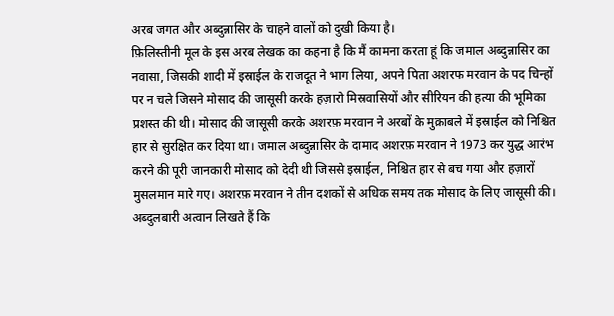अरब जगत और अब्दुन्नासिर के चाहने वालों को दुखी किया है।
फ़िलिस्तीनी मूल के इस अरब लेखक का कहना है कि मैं कामना करता हूं कि जमाल अब्दुन्नासिर का नवासा, जिसकी शादी में इस्राईल के राजदूत ने भाग लिया, अपने पिता अशरफ मरवान के पद चिन्हों पर न चले जिसने मोसाद की जासूसी करके हज़ारो मिस्रवासियों और सीरियन की हत्या की भूमिका प्रशस्त की थी। मोसाद की जासूसी करके अशरफ़ मरवान ने अरबों के मुक़ाबले में इस्राईल को निश्चित हार से सुरक्षित कर दिया था। जमाल अब्दुन्नासिर के दामाद अशरफ़ मरवान ने 1973 कर युद्ध आरंभ करने की पूरी जानकारी मोसाद को देदी थी जिससे इस्राईल, निश्चित हार से बच गया और हज़ारों मुसलमान मारे गए। अशरफ़ मरवान ने तीन दशकों से अधिक समय तक मोसाद के लिए जासूसी की।
अब्दुलबारी अत्वान लिखते हैं कि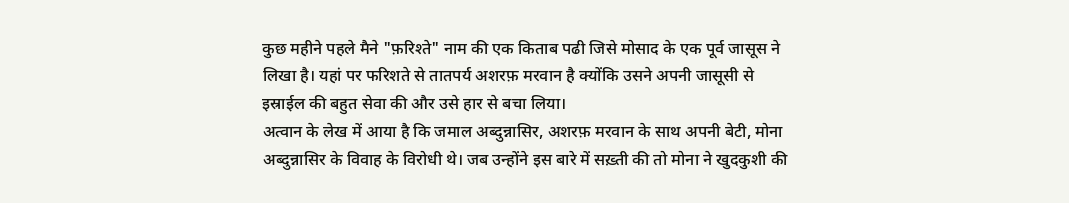कुछ महीने पहले मैने "फ़रिश्ते" नाम की एक किताब पढी जिसे मोसाद के एक पूर्व जासूस ने लिखा है। यहां पर फरिशते से तातपर्य अशरफ़ मरवान है क्योंकि उसने अपनी जासूसी से इस्राईल की बहुत सेवा की और उसे हार से बचा लिया।
अत्वान के लेख में आया है कि जमाल अब्दुन्नासिर, अशरफ़ मरवान के साथ अपनी बेटी, मोना अब्दुन्नासिर के विवाह के विरोधी थे। जब उन्होंने इस बारे में सख़्ती की तो मोना ने खुदकुशी की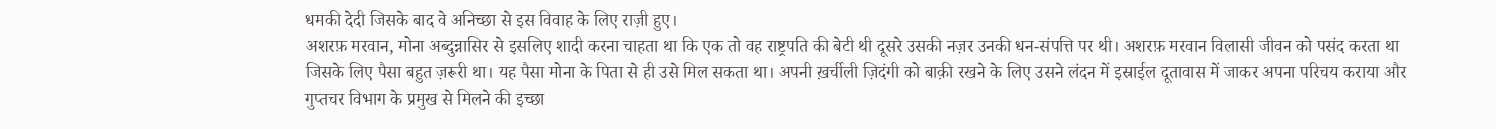धमकी देदी जिसके बाद वे अनिच्छा से इस विवाह के लिए राज़ी हुए।
अशरफ़ मरवान, मोना अब्दुन्नासिर से इसलिए शादी करना चाहता था कि एक तो वह राष्ट्रपति की बेटी थी दूसरे उसकी नज़र उनकी धन-संपत्ति पर थी। अशरफ़ मरवान विलासी जीवन को पसंद करता था जिसके लिए पैसा बहुत ज़रूरी था। यह पैसा मोना के पिता से ही उसे मिल सकता था। अपनी ख़र्चीली ज़िदंगी को बाक़ी रखने के लिए उसने लंदन में इस्राईल दूतावास में जाकर अपना परिचय कराया और गुप्तचर विभाग के प्रमुख से मिलने की इच्छा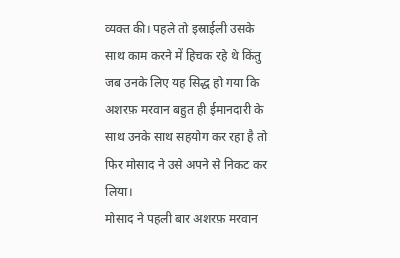व्यक्त की। पहले तो इस्राईली उसके साथ काम करने में हिचक रहे थे किंतु जब उनके लिए यह सिद्ध हो गया कि अशरफ़ मरवान बहुत ही ईमानदारी के साथ उनके साथ सहयोग कर रहा है तो फिर मोसाद ने उसे अपने से निकट कर लिया।
मोसाद ने पहली बार अशरफ़ मरवान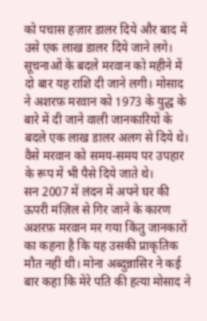को पचास हज़ार डालर दिये और बाद में उसे एक लाख डालर दिये जाने लगे। सूचनाओं के बदले मरवान को महीने में दो बार यह राशि दी जाने लगी। मोसाद ने अशरफ़ मरवान को 1973 के युद्ध के बारे में दी जाने वाली जानकारियों के बदले एक लाख डालर अलग से दिये थे। वैसे मरवान को समय-समय पर उपहार के रूप में भी पैसे दिये जाते थे।
सन 2007 में लंदन में अपने घर की ऊपरी मंज़िल से गिर जाने के कारण अशरफ़ मरवान मर गया किंतु जानकारों का कहना है कि यह उसकी प्राकृतिक मौत नहीं थी। मोना अब्दुन्नासिर ने कई बार कहा कि मेरे पति की हत्या मोसाद ने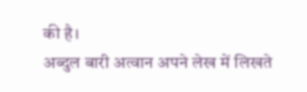की है।
अब्दुल बारी अत्वान अपने लेख में लिखते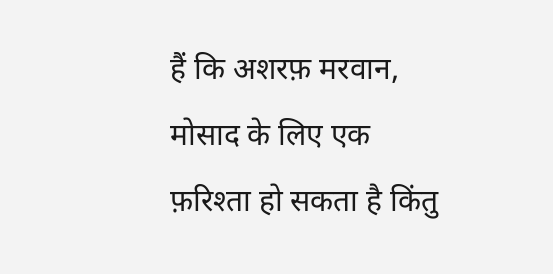हैं कि अशरफ़ मरवान, मोसाद के लिए एक फ़रिश्ता हो सकता है किंतु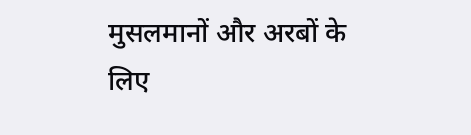मुसलमानों और अरबों के लिए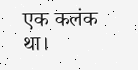एक कलंक था।